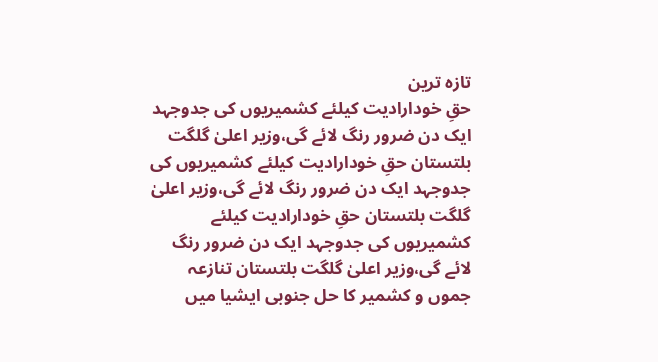تازہ ترین
حقِ خودارادیت کیلئے کشمیریوں کی جدوجہد ایک دن ضرور رنگ لائے گی،وزیر اعلیٰ گلگت بلتستان حقِ خودارادیت کیلئے کشمیریوں کی جدوجہد ایک دن ضرور رنگ لائے گی،وزیر اعلیٰ گلگت بلتستان حقِ خودارادیت کیلئے کشمیریوں کی جدوجہد ایک دن ضرور رنگ لائے گی،وزیر اعلیٰ گلگت بلتستان تنازعہ جموں و کشمیر کا حل جنوبی ایشیا میں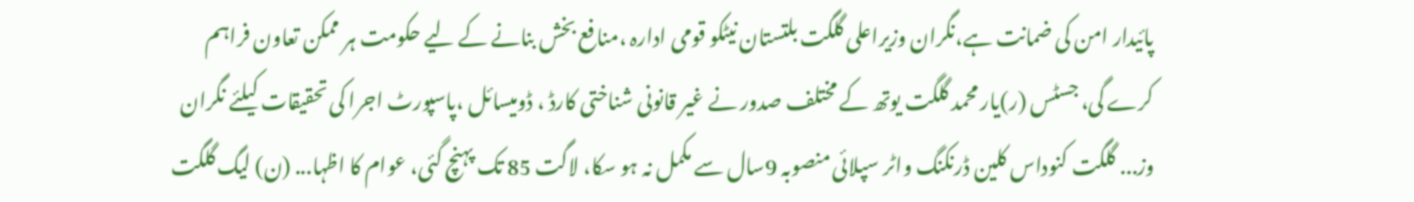پائیدار امن کی ضمانت ہے،نگران وزیراعلی گلگت بلتستان نیٹکو قومی ادارہ ،منافع بخش بنانے کے لیے حکومت ہر ممکن تعاون فراہم کرے گی، جسٹس (ر)یار محمد گلگت یوتھ کے مختلف صدور نے غیر قانونی شناختی کارڈ ، ڈومیسائل ،پاسپورٹ اجرا کی تحقیقات کیلئے نگران وز... گلگت کنوداس کلین ڈرنکنگ واٹر سپلائی منصوبہ 9سال سے مکمل نہ ہو سکا، لاگت 85 تک پہنچ گئی، عوام کا اظہا... (ن) لیگ گلگت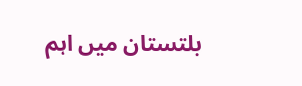بلتستان میں اہم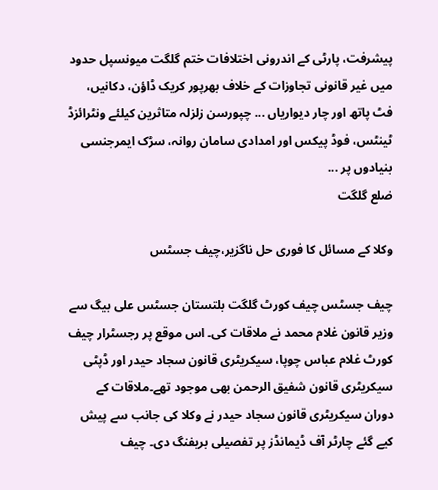پیشرفت، پارٹی کے اندرونی اختلافات ختم گلگت میونسپل حدود میں غیر قانونی تجاوزات کے خلاف بھرپور کریک ڈاؤن، دکانیں، فٹ پاتھ اور چار دیواریاں ... چپورسن زلزلہ متاثرین کیلئے ونٹرائزڈ ٹینٹس، فوڈ پیکس اور امدادی سامان روانہ، سڑک ایمرجنسی بنیادوں پر ...
ضلع گلگت

وکلا کے مسائل کا فوری حل ناگزیر،چیف جسٹس

چیف جسٹس چیف کورٹ گلگت بلتستان جسٹس علی بیگ سے وزیر قانون غلام محمد نے ملاقات کی۔ اس موقع پر رجسٹرار چیف کورٹ غلام عباس چوپا، سیکریٹری قانون سجاد حیدر اور ڈپٹی سیکریٹری قانون شفیق الرحمن بھی موجود تھے۔ملاقات کے دوران سیکریٹری قانون سجاد حیدر نے وکلا کی جانب سے پیش کیے گئے چارٹر آف ڈیمانڈز پر تفصیلی بریفنگ دی۔ چیف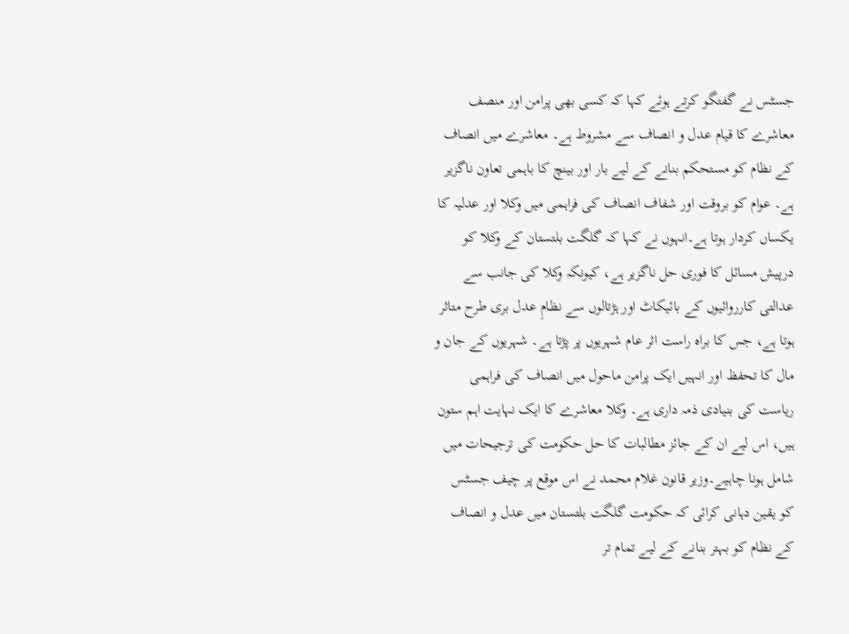جسٹس نے گفتگو کرتے ہوئے کہا کہ کسی بھی پرامن اور منصف معاشرے کا قیام عدل و انصاف سے مشروط ہے۔ معاشرے میں انصاف کے نظام کو مستحکم بنانے کے لیے بار اور بینچ کا باہمی تعاون ناگزیر ہے۔ عوام کو بروقت اور شفاف انصاف کی فراہمی میں وکلا اور عدلیہ کا یکساں کردار ہوتا ہے۔انہوں نے کہا کہ گلگت بلتستان کے وکلا کو درپیش مسائل کا فوری حل ناگزیر ہے، کیونکہ وکلا کی جانب سے عدالتی کارروائیوں کے بائیکاٹ اور ہڑتالوں سے نظامِ عدل بری طرح متاثر ہوتا ہے، جس کا براہ راست اثر عام شہریوں پر پڑتا ہے۔ شہریوں کے جان و مال کا تحفظ اور انہیں ایک پرامن ماحول میں انصاف کی فراہمی ریاست کی بنیادی ذمہ داری ہے۔ وکلا معاشرے کا ایک نہایت اہم ستون ہیں، اس لیے ان کے جائز مطالبات کا حل حکومت کی ترجیحات میں شامل ہونا چاہیے۔وزیر قانون غلام محمد نے اس موقع پر چیف جسٹس کو یقین دہانی کرائی کہ حکومت گلگت بلتستان میں عدل و انصاف کے نظام کو بہتر بنانے کے لیے تمام تر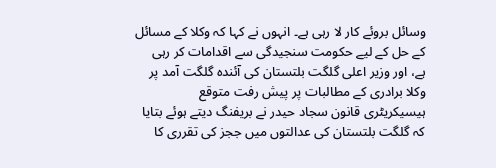وسائل بروئے کار لا رہی ہے۔ انہوں نے کہا کہ وکلا کے مسائل کے حل کے لیے حکومت سنجیدگی سے اقدامات کر رہی ہے، اور وزیر اعلی گلگت بلتستان کی آئندہ گلگت آمد پر وکلا برادری کے مطالبات پر پیش رفت متوقع ہیسیکریٹری قانون سجاد حیدر نے بریفنگ دیتے ہوئے بتایا کہ گلگت بلتستان کی عدالتوں میں ججز کی تقرری کا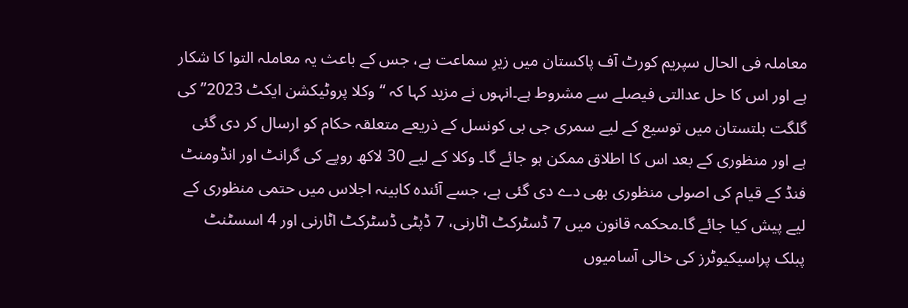معاملہ فی الحال سپریم کورٹ آف پاکستان میں زیرِ سماعت ہے، جس کے باعث یہ معاملہ التوا کا شکار ہے اور اس کا حل عدالتی فیصلے سے مشروط ہے۔انہوں نے مزید کہا کہ “وکلا پروٹیکشن ایکٹ 2023” کی گلگت بلتستان میں توسیع کے لیے سمری جی بی کونسل کے ذریعے متعلقہ حکام کو ارسال کر دی گئی ہے اور منظوری کے بعد اس کا اطلاق ممکن ہو جائے گا۔ وکلا کے لیے 30 لاکھ روپے کی گرانٹ اور انڈومنٹ فنڈ کے قیام کی اصولی منظوری بھی دے دی گئی ہے، جسے آئندہ کابینہ اجلاس میں حتمی منظوری کے لیے پیش کیا جائے گا۔محکمہ قانون میں 7 ڈسٹرکٹ اٹارنی، 7 ڈپٹی ڈسٹرکٹ اٹارنی اور 4 اسسٹنٹ پبلک پراسیکیوٹرز کی خالی آسامیوں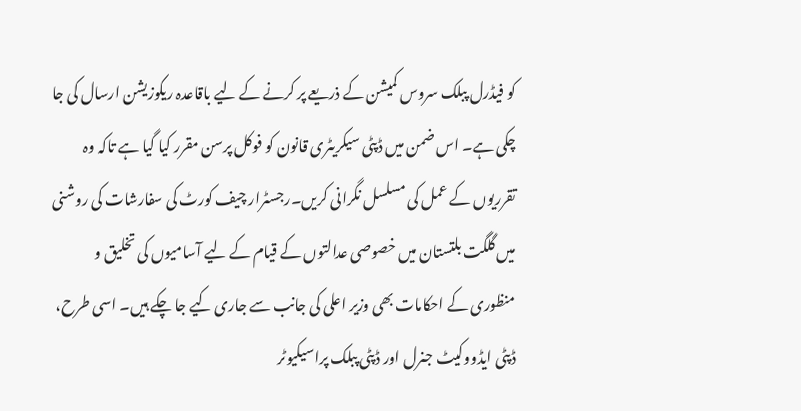کو فیڈرل پبلک سروس کمیشن کے ذریعے پر کرنے کے لیے باقاعدہ ریکوزیشن ارسال کی جا چکی ہے۔ اس ضمن میں ڈپٹی سیکریٹری قانون کو فوکل پرسن مقرر کیا گیا ہے تاکہ وہ تقرریوں کے عمل کی مسلسل نگرانی کریں۔رجسٹرار چیف کورٹ کی سفارشات کی روشنی میں گلگت بلتستان میں خصوصی عدالتوں کے قیام کے لیے آسامیوں کی تخلیق و منظوری کے احکامات بھی وزیر اعلی کی جانب سے جاری کیے جا چکے ہیں۔ اسی طرح، ڈپٹی ایڈووکیٹ جنرل اور ڈپٹی پبلک پراسیکیوٹر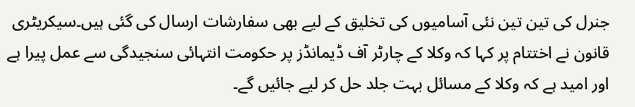جنرل کی تین تین نئی آسامیوں کی تخلیق کے لیے بھی سفارشات ارسال کی گئی ہیں۔سیکریٹری قانون نے اختتام پر کہا کہ وکلا کے چارٹر آف ڈیمانڈز پر حکومت انتہائی سنجیدگی سے عمل پیرا ہے اور امید ہے کہ وکلا کے مسائل بہت جلد حل کر لیے جائیں گے۔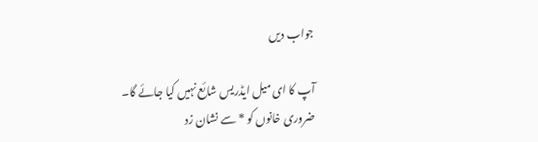جواب دیں

آپ کا ای میل ایڈریس شائع نہیں کیا جائے گا۔ ضروری خانوں کو * سے نشان زد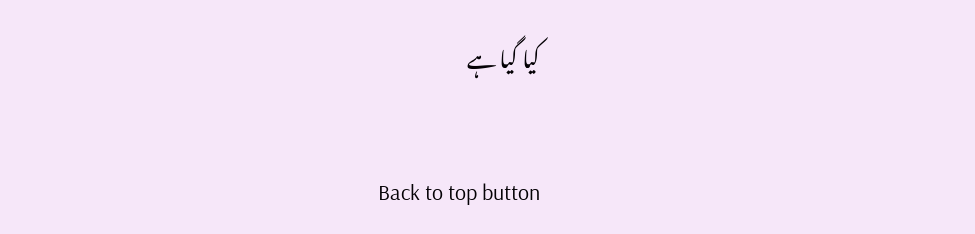کیا گیا ہے

Back to top button